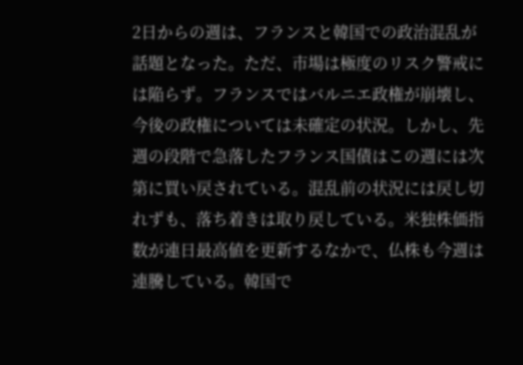2日からの週は、フランスと韓国での政治混乱が話題となった。ただ、市場は極度のリスク警戒には陥らず。フランスではバルニエ政権が崩壊し、今後の政権については未確定の状況。しかし、先週の段階で急落したフランス国債はこの週には次第に買い戻されている。混乱前の状況には戻し切れずも、落ち着きは取り戻している。米独株価指数が連日最高値を更新するなかで、仏株も今週は連騰している。韓国で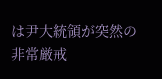は尹大統領が突然の非常厳戒